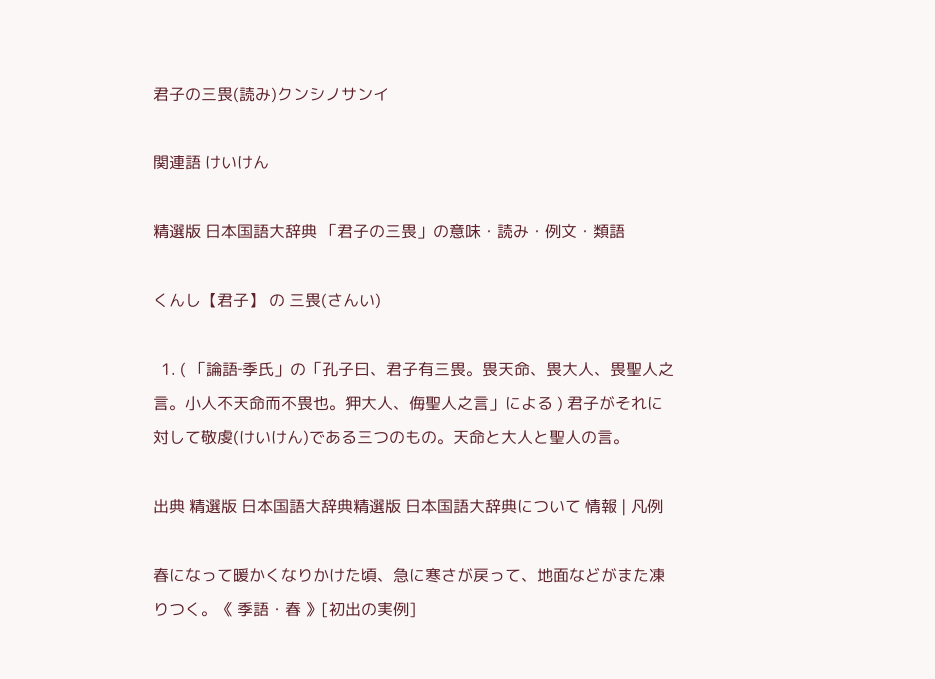君子の三畏(読み)クンシノサンイ

関連語 けいけん

精選版 日本国語大辞典 「君子の三畏」の意味・読み・例文・類語

くんし【君子】 の 三畏(さんい)

  1. ( 「論語‐季氏」の「孔子曰、君子有三畏。畏天命、畏大人、畏聖人之言。小人不天命而不畏也。狎大人、侮聖人之言」による ) 君子がそれに対して敬虔(けいけん)である三つのもの。天命と大人と聖人の言。

出典 精選版 日本国語大辞典精選版 日本国語大辞典について 情報 | 凡例

春になって暖かくなりかけた頃、急に寒さが戻って、地面などがまた凍りつく。《 季語・春 》[初出の実例]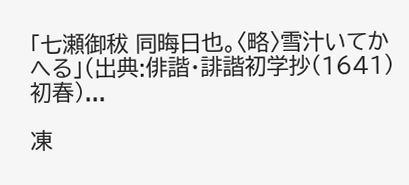「七瀬御秡 同晦日也。〈略〉雪汁いてかへる」(出典:俳諧・誹諧初学抄(1641)初春)...

凍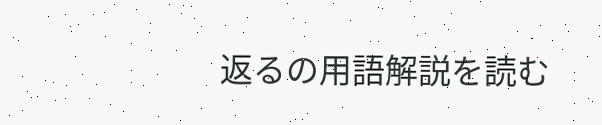返るの用語解説を読む